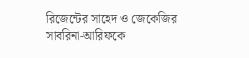রিজেন্টের সাহেদ ও জেকেজির সাবরিনা-আরিফকে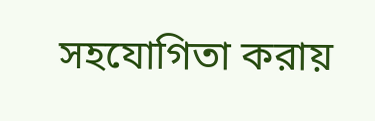সহযোগিতা করায়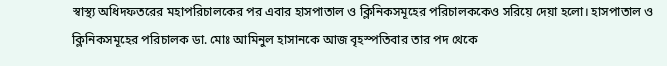স্বাস্থ্য অধিদফতরের মহাপরিচালকের পর এবার হাসপাতাল ও ক্লিনিকসমূহের পরিচালককেও সরিয়ে দেয়া হলো। হাসপাতাল ও ক্লিনিকসমূহের পরিচালক ডা. মোঃ আমিনুল হাসানকে আজ বৃহস্পতিবার তার পদ থেকে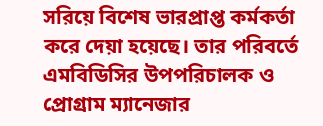সরিয়ে বিশেষ ভারপ্রাপ্ত কর্মকর্তা করে দেয়া হয়েছে। তার পরিবর্তে এমবিডিসির উপপরিচালক ও প্রোগ্রাম ম্যানেজার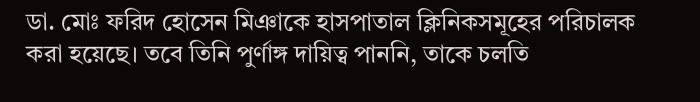ডা. মোঃ ফরিদ হোসেন মিঞাকে হাসপাতাল ক্লিনিকসমূহের পরিচালক করা হয়েছে। তবে তিনি পুর্ণাঙ্গ দায়িত্ব পাননি, তাকে চলতি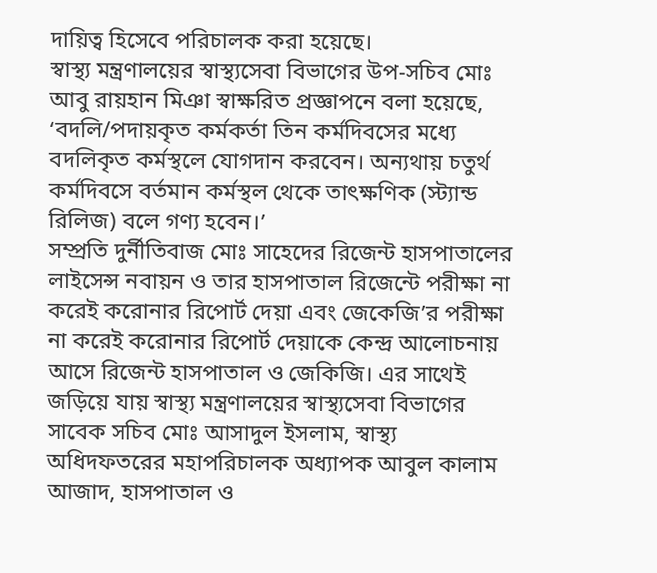দায়িত্ব হিসেবে পরিচালক করা হয়েছে।
স্বাস্থ্য মন্ত্রণালয়ের স্বাস্থ্যসেবা বিভাগের উপ-সচিব মোঃ আবু রায়হান মিঞা স্বাক্ষরিত প্রজ্ঞাপনে বলা হয়েছে, ‘বদলি/পদায়কৃত কর্মকর্তা তিন কর্মদিবসের মধ্যে বদলিকৃত কর্মস্থলে যোগদান করবেন। অন্যথায় চতুর্থ কর্মদিবসে বর্তমান কর্মস্থল থেকে তাৎক্ষণিক (স্ট্যান্ড রিলিজ) বলে গণ্য হবেন।’
সম্প্রতি দুর্নীতিবাজ মোঃ সাহেদের রিজেন্ট হাসপাতালের লাইসেন্স নবায়ন ও তার হাসপাতাল রিজেন্টে পরীক্ষা না করেই করোনার রিপোর্ট দেয়া এবং জেকেজি’র পরীক্ষা না করেই করোনার রিপোর্ট দেয়াকে কেন্দ্র আলোচনায় আসে রিজেন্ট হাসপাতাল ও জেকিজি। এর সাথেই জড়িয়ে যায় স্বাস্থ্য মন্ত্রণালয়ের স্বাস্থ্যসেবা বিভাগের সাবেক সচিব মোঃ আসাদুল ইসলাম, স্বাস্থ্য অধিদফতরের মহাপরিচালক অধ্যাপক আবুল কালাম আজাদ, হাসপাতাল ও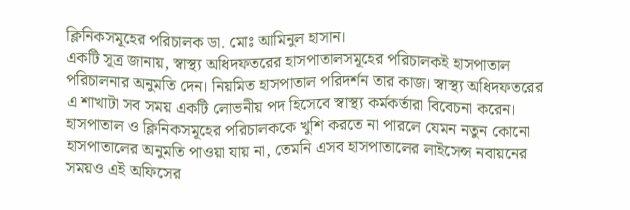ক্লিনিকসমূহের পরিচালক ডা. মোঃ আমিনুল হাসান।
একটি সূত্র জানায়, স্বাস্থ্য অধিদফতরের হাসপাতালসমূহের পরিচালকই হাসপাতাল পরিচালনার অনুমতি দেন। নিয়মিত হাসপাতাল পরিদর্শন তার কাজ। স্বাস্থ্য অধিদফতরের এ শাখাটা সব সময় একটি লোভনীয় পদ হিসেবে স্বাস্থ্য কর্মকর্তারা বিবেচনা করেন। হাসপাতাল ও ক্লিনিকসমূহের পরিচালককে খুশি করতে না পারলে যেমন নতুন কোনো হাসপাতালের অনুমতি পাওয়া যায় না, তেমনি এসব হাসপাতালের লাইসেন্স নবায়নের সময়ও এই অফিসের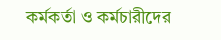কর্মকর্তা ও কর্মচারীদের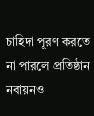চাহিদা পূরণ করতে না পারলে প্রতিষ্ঠান নবায়নও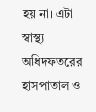হয় না। এটা স্বাস্থ্য অধিদফতরের হাসপাতাল ও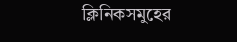ক্লিনিকসমুহের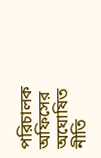পরিচালক অফিসের অঘোষিত নীতি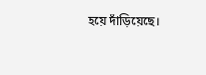হয়ে দাঁড়িয়েছে।